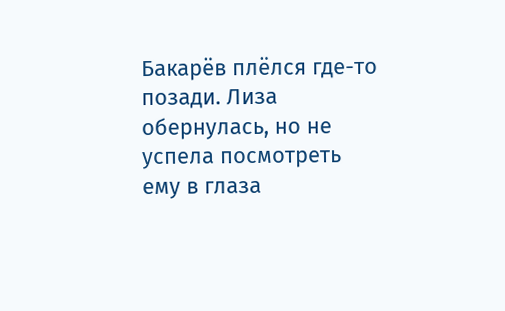Бакарёв плёлся где-то позади. Лиза обернулась, но не успела посмотреть ему в глаза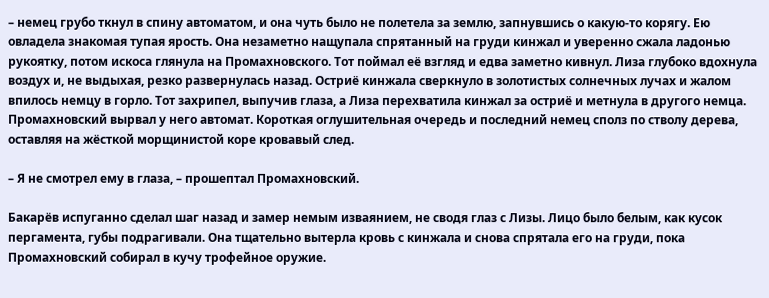– немец грубо ткнул в спину автоматом, и она чуть было не полетела за землю, запнувшись о какую-то корягу. Ею овладела знакомая тупая ярость. Она незаметно нащупала спрятанный на груди кинжал и уверенно сжала ладонью рукоятку, потом искоса глянула на Промахновского. Тот поймал её взгляд и едва заметно кивнул. Лиза глубоко вдохнула воздух и, не выдыхая, резко развернулась назад. Остриё кинжала сверкнуло в золотистых солнечных лучах и жалом впилось немцу в горло. Тот захрипел, выпучив глаза, а Лиза перехватила кинжал за остриё и метнула в другого немца. Промахновский вырвал у него автомат. Короткая оглушительная очередь и последний немец сполз по стволу дерева, оставляя на жёсткой морщинистой коре кровавый след.

– Я не смотрел ему в глаза, – прошептал Промахновский.

Бакарёв испуганно сделал шаг назад и замер немым изваянием, не сводя глаз с Лизы. Лицо было белым, как кусок пергамента, губы подрагивали. Она тщательно вытерла кровь с кинжала и снова спрятала его на груди, пока Промахновский собирал в кучу трофейное оружие.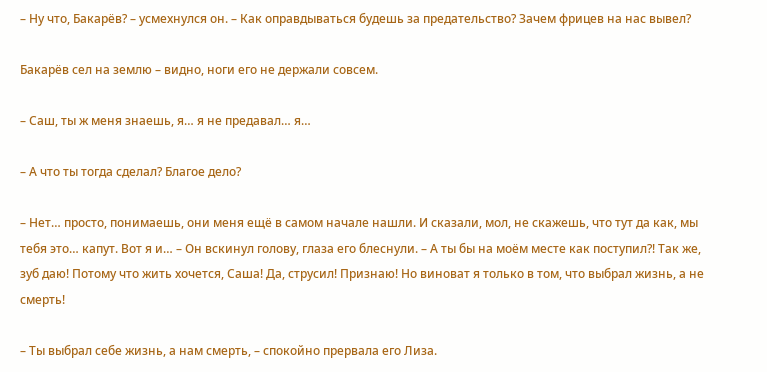– Ну что, Бакарёв? – усмехнулся он. – Как оправдываться будешь за предательство? Зачем фрицев на нас вывел?

Бакарёв сел на землю – видно, ноги его не держали совсем.

– Саш, ты ж меня знаешь, я… я не предавал… я…

– А что ты тогда сделал? Благое дело?

– Нет… просто, понимаешь, они меня ещё в самом начале нашли. И сказали, мол, не скажешь, что тут да как, мы тебя это… капут. Вот я и… – Он вскинул голову, глаза его блеснули. – А ты бы на моём месте как поступил?! Так же, зуб даю! Потому что жить хочется, Саша! Да, струсил! Признаю! Но виноват я только в том, что выбрал жизнь, а не смерть!

– Ты выбрал себе жизнь, а нам смерть, – спокойно прервала его Лиза.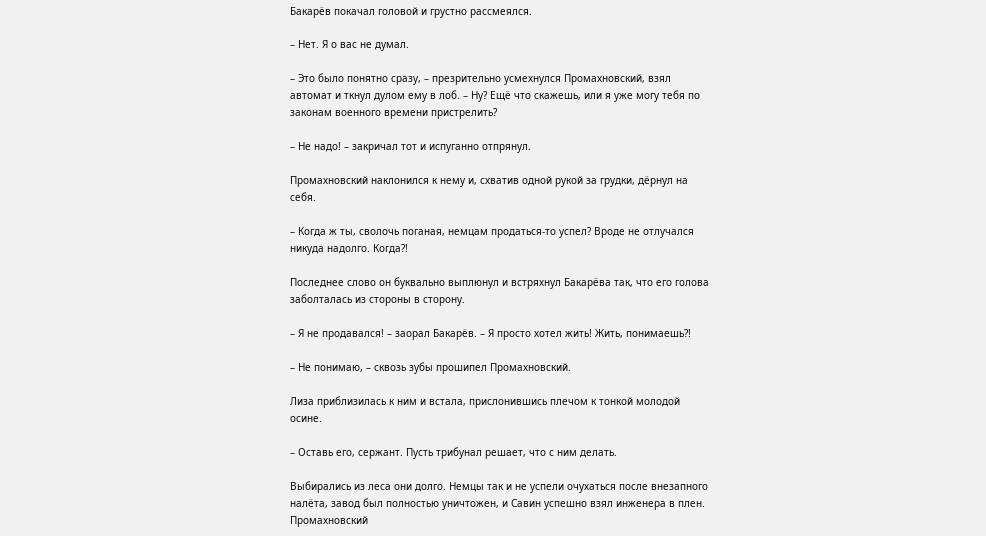Бакарёв покачал головой и грустно рассмеялся.

– Нет. Я о вас не думал.

– Это было понятно сразу, – презрительно усмехнулся Промахновский, взял автомат и ткнул дулом ему в лоб. – Ну? Ещё что скажешь, или я уже могу тебя по законам военного времени пристрелить?

– Не надо! – закричал тот и испуганно отпрянул.

Промахновский наклонился к нему и, схватив одной рукой за грудки, дёрнул на себя.

– Когда ж ты, сволочь поганая, немцам продаться-то успел? Вроде не отлучался никуда надолго. Когда?!

Последнее слово он буквально выплюнул и встряхнул Бакарёва так, что его голова заболталась из стороны в сторону.

– Я не продавался! – заорал Бакарёв. – Я просто хотел жить! Жить, понимаешь?!

– Не понимаю, – сквозь зубы прошипел Промахновский.

Лиза приблизилась к ним и встала, прислонившись плечом к тонкой молодой осине.

– Оставь его, сержант. Пусть трибунал решает, что с ним делать.

Выбирались из леса они долго. Немцы так и не успели очухаться после внезапного налёта, завод был полностью уничтожен, и Савин успешно взял инженера в плен. Промахновский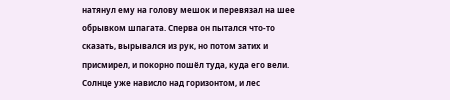натянул ему на голову мешок и перевязал на шее обрывком шпагата. Сперва он пытался что-то сказать, вырывался из рук, но потом затих и присмирел, и покорно пошёл туда, куда его вели. Солнце уже нависло над горизонтом, и лес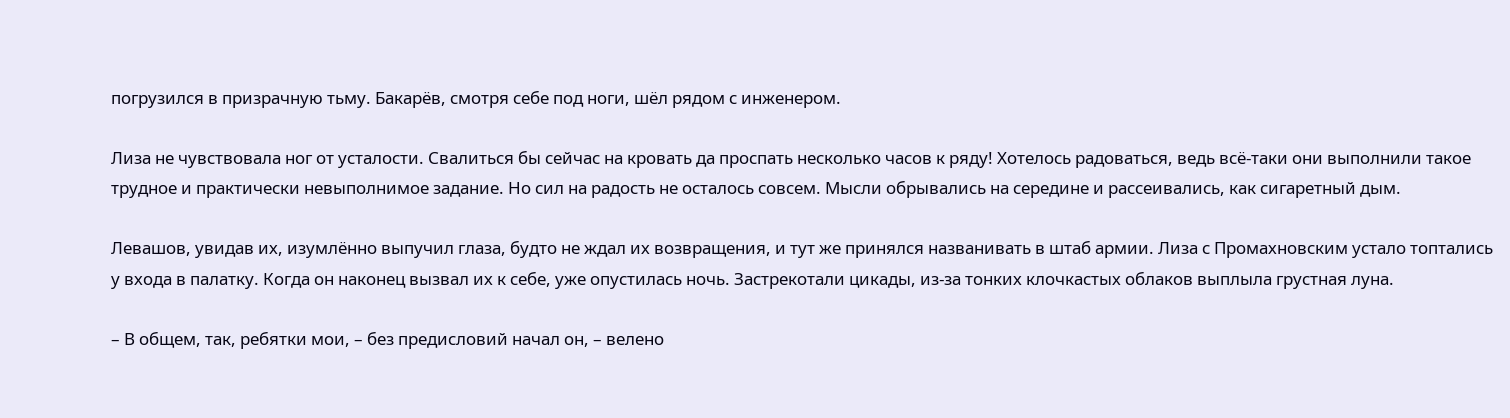погрузился в призрачную тьму. Бакарёв, смотря себе под ноги, шёл рядом с инженером.

Лиза не чувствовала ног от усталости. Свалиться бы сейчас на кровать да проспать несколько часов к ряду! Хотелось радоваться, ведь всё-таки они выполнили такое трудное и практически невыполнимое задание. Но сил на радость не осталось совсем. Мысли обрывались на середине и рассеивались, как сигаретный дым.

Левашов, увидав их, изумлённо выпучил глаза, будто не ждал их возвращения, и тут же принялся названивать в штаб армии. Лиза с Промахновским устало топтались у входа в палатку. Когда он наконец вызвал их к себе, уже опустилась ночь. Застрекотали цикады, из-за тонких клочкастых облаков выплыла грустная луна.

– В общем, так, ребятки мои, – без предисловий начал он, – велено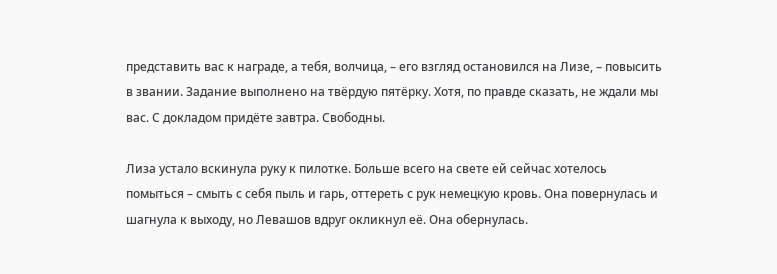представить вас к награде, а тебя, волчица, – его взгляд остановился на Лизе, – повысить в звании. Задание выполнено на твёрдую пятёрку. Хотя, по правде сказать, не ждали мы вас. С докладом придёте завтра. Свободны.

Лиза устало вскинула руку к пилотке. Больше всего на свете ей сейчас хотелось помыться – смыть с себя пыль и гарь, оттереть с рук немецкую кровь. Она повернулась и шагнула к выходу, но Левашов вдруг окликнул её. Она обернулась.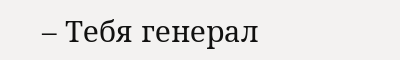– Тебя генерал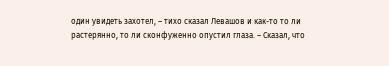один увидеть захотел, – тихо сказал Левашов и как-то то ли растерянно, то ли сконфуженно опустил глаза. – Сказал, что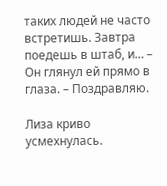таких людей не часто встретишь. Завтра поедешь в штаб, и… – Он глянул ей прямо в глаза. – Поздравляю.

Лиза криво усмехнулась.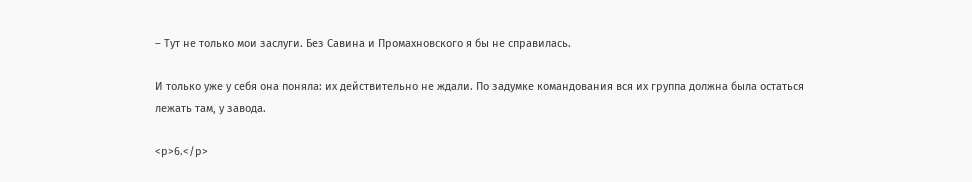– Тут не только мои заслуги. Без Савина и Промахновского я бы не справилась.

И только уже у себя она поняла: их действительно не ждали. По задумке командования вся их группа должна была остаться лежать там, у завода.

<p>6.</p>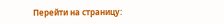Перейти на страницу: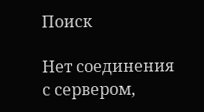Поиск

Нет соединения с сервером,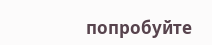попробуйте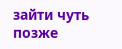зайти чуть позже